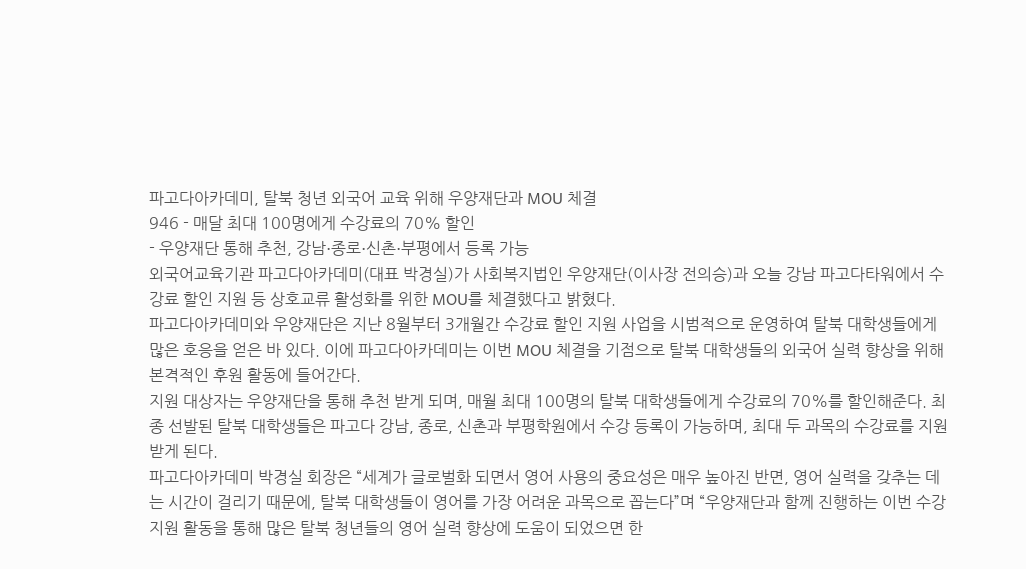파고다아카데미, 탈북 청년 외국어 교육 위해 우양재단과 MOU 체결
946 - 매달 최대 100명에게 수강료의 70% 할인
- 우양재단 통해 추천, 강남∙종로∙신촌∙부평에서 등록 가능
외국어교육기관 파고다아카데미(대표 박경실)가 사회복지법인 우양재단(이사장 전의승)과 오늘 강남 파고다타워에서 수강료 할인 지원 등 상호교류 활성화를 위한 MOU를 체결했다고 밝혔다.
파고다아카데미와 우양재단은 지난 8월부터 3개월간 수강료 할인 지원 사업을 시범적으로 운영하여 탈북 대학생들에게 많은 호응을 얻은 바 있다. 이에 파고다아카데미는 이번 MOU 체결을 기점으로 탈북 대학생들의 외국어 실력 향상을 위해 본격적인 후원 활동에 들어간다.
지원 대상자는 우양재단을 통해 추천 받게 되며, 매월 최대 100명의 탈북 대학생들에게 수강료의 70%를 할인해준다. 최종 선발된 탈북 대학생들은 파고다 강남, 종로, 신촌과 부평학원에서 수강 등록이 가능하며, 최대 두 과목의 수강료를 지원받게 된다.
파고다아카데미 박경실 회장은 “세계가 글로벌화 되면서 영어 사용의 중요성은 매우 높아진 반면, 영어 실력을 갖추는 데는 시간이 걸리기 때문에, 탈북 대학생들이 영어를 가장 어려운 과목으로 꼽는다”며 “우양재단과 함께 진행하는 이번 수강 지원 활동을 통해 많은 탈북 청년들의 영어 실력 향상에 도움이 되었으면 한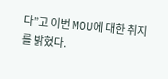다”고 이번 MOU에 대한 취지를 밝혔다.